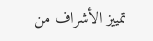تمييز الأشراف من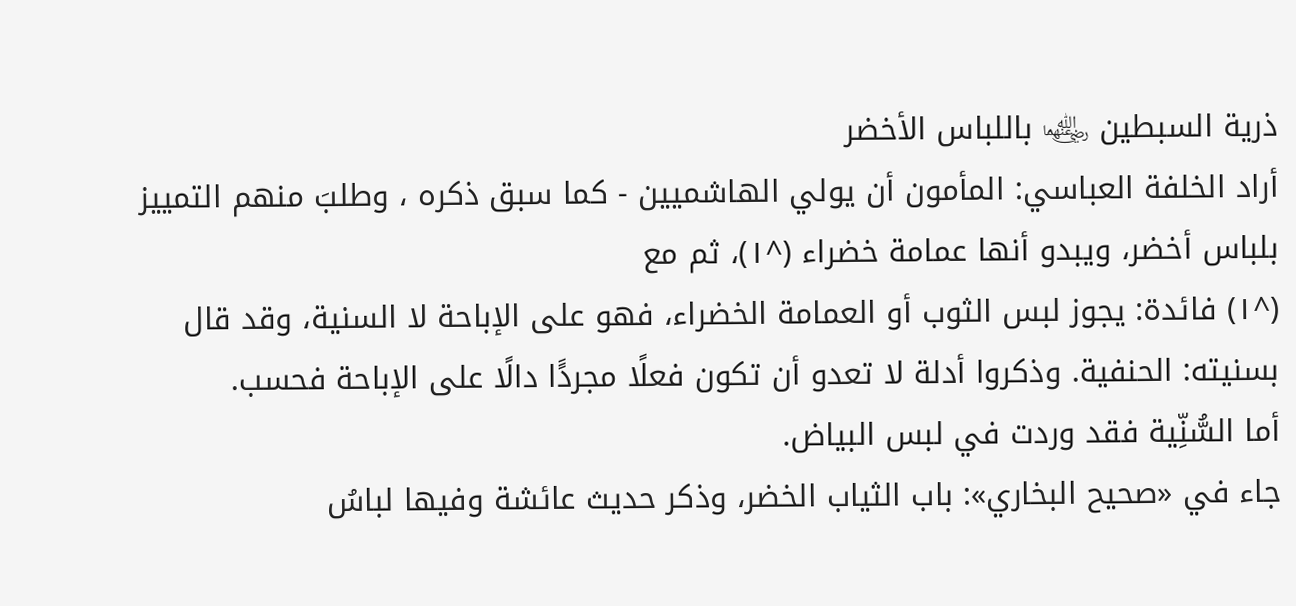ذرية السبطين ﵄ باللباس الأخضر
أراد الخلفة العباسي: المأمون أن يولي الهاشميين - كما سبق ذكره ، وطلبَ منهم التمييز بلباس أخضر، ويبدو أنها عمامة خضراء (^١)، ثم مع
(^١) فائدة: يجوز لبس الثوب أو العمامة الخضراء، فهو على الإباحة لا السنية، وقد قال بسنيته: الحنفية. وذكروا أدلة لا تعدو أن تكون فعلًا مجردًَا دالًا على الإباحة فحسب.
أما السُّنِّية فقد وردت في لبس البياض.
جاء في «صحيح البخاري»: باب الثياب الخضر، وذكر حديث عائشة وفيها لباسُ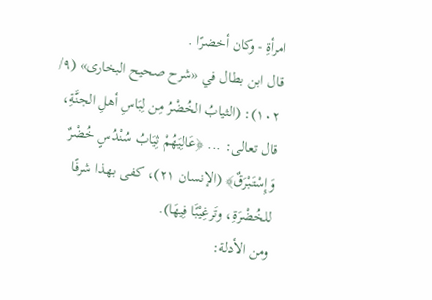امرأةِ - وكان أخضرًا .
قال ابن بطال في «شرح صحيح البخارى» (٩/ ١٠٢): (الثيابُ الخُضْرُ مِن لِبَاسِ أهلِ الجنَّةِ، قال تعالى: ... ﴿عَالِيَهُمْ ثِيَابُ سُنْدُسٍ خُضْرٌ وَإِسْتَبْرَقٌ﴾ (الإنسان ٢١)، كفى بهذا شرفًا للخُضْرَةِ، وتَرغِيْبًَا فِيهَا).
ومن الأدلة: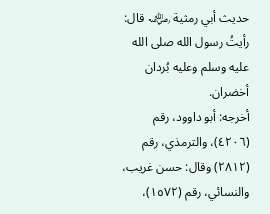حديث أبي رمثية ﵁ قال: رأيتُ رسول الله صلى الله عليه وسلم وعليه بُردان أخضران.
أخرجه: أبو داوود، رقم (٤٢٠٦)، والترمذي، رقم (٢٨١٢) وقال: حسن غريب، والنسائي، رقم (١٥٧٢)،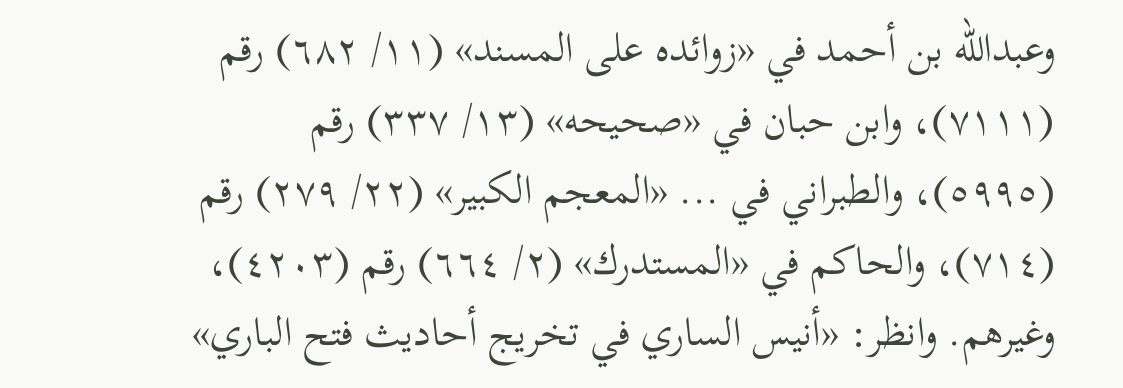وعبدالله بن أحمد في «زوائده على المسند» (١١/ ٦٨٢) رقم (٧١١١)، وابن حبان في «صحيحه» (١٣/ ٣٣٧) رقم (٥٩٩٥)، والطبراني في ... «المعجم الكبير» (٢٢/ ٢٧٩) رقم (٧١٤)، والحاكم في «المستدرك» (٢/ ٦٦٤) رقم (٤٢٠٣)، وغيرهم. وانظر: «أنيس الساري في تخريج أحاديث فتح الباري»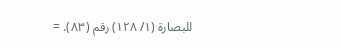للبصارة (١/ ١٢٨) رقم (٨٣). =